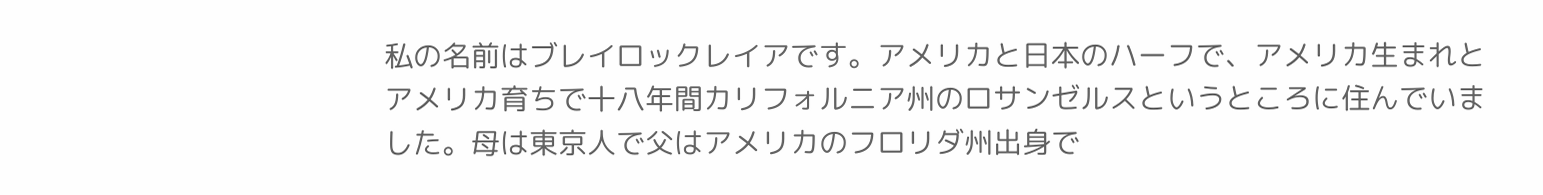私の名前はブレイロックレイアです。アメリカと日本のハーフで、アメリカ生まれとアメリカ育ちで十八年間カリフォルニア州のロサンゼルスというところに住んでいました。母は東京人で父はアメリカのフロリダ州出身で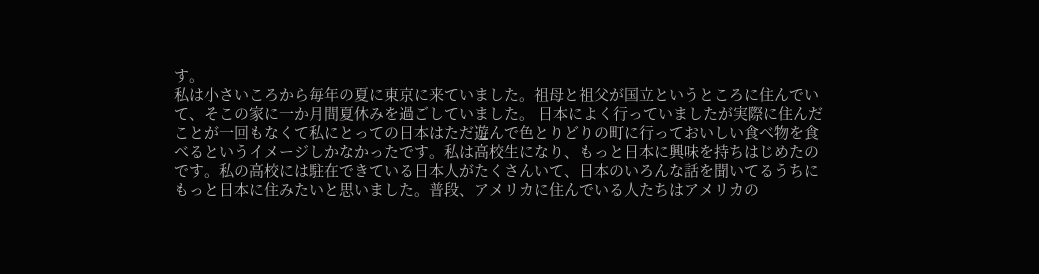す。
私は小さいころから毎年の夏に東京に来ていました。祖母と祖父が国立というところに住んでいて、そこの家に一か月間夏休みを過ごしていました。 日本によく行っていましたが実際に住んだことが一回もなくて私にとっての日本はただ遊んで色とりどりの町に行っておいしい食べ物を食べるというイメージしかなかったです。私は高校生になり、もっと日本に興味を持ちはじめたのです。私の高校には駐在できている日本人がたくさんいて、日本のいろんな話を聞いてるうちにもっと日本に住みたいと思いました。普段、アメリカに住んでいる人たちはアメリカの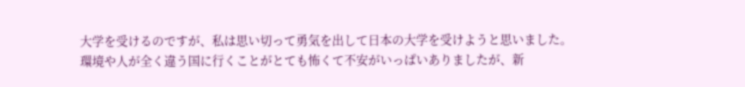大学を受けるのですが、私は思い切って勇気を出して日本の大学を受けようと思いました。環境や人が全く違う国に行くことがとても怖くて不安がいっぱいありましたが、新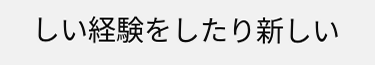しい経験をしたり新しい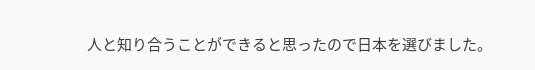人と知り合うことができると思ったので日本を選びました。